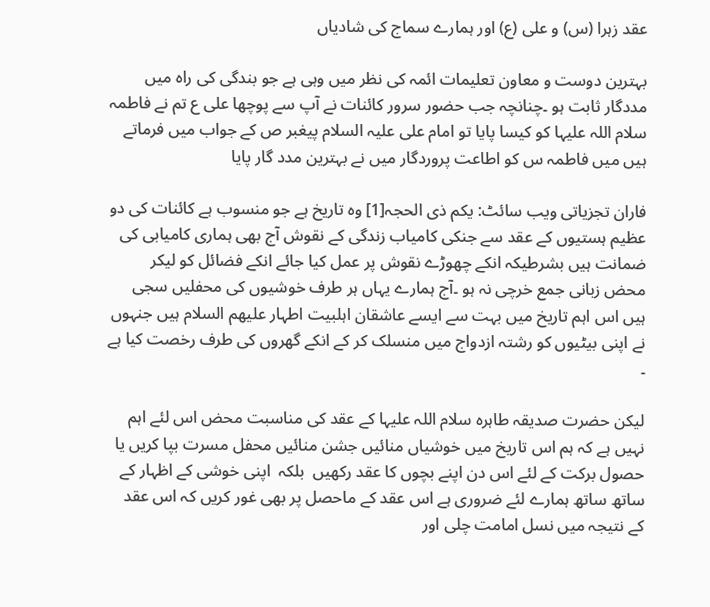عقد زہرا (س) و علی (ع) اور ہمارے سماج کی شادیاں

بہترین دوست و معاون تعلیمات ائمہ کی نظر میں وہی ہے جو بندگی کی راہ میں مددگار ثابت ہو ۔چنانچہ جب حضور سرور کائنات نے آپ سے پوچھا علی ع تم نے فاطمہ سلام اللہ علیہا کو کیسا پایا تو امام علی علیہ السلام پیغبر ص کے جواب میں فرماتے ہیں میں فاطمہ س کو اطاعت پروردگار میں نے بہترین مدد گار پایا

فاران تجزیاتی ویب سائٹ: یکم ذی الحجہ[1] وہ تاریخ ہے جو منسوب ہے کائنات کی دو عظیم ہستیوں کے عقد سے جنکی کامیاب زندگی کے نقوش آج بھی ہماری کامیابی کی ضمانت ہیں بشرطیکہ انکے چھوڑے نقوش پر عمل کیا جائے انکے فضائل کو لیکر محض زبانی جمع خرچی نہ ہو ۔آج ہمارے یہاں ہر طرف خوشیوں کی محفلیں سجی ہیں اس اہم تاریخ میں بہت سے ایسے عاشقان اہلبیت اطہار علیھم السلام ہیں جنہوں نے اپنی بیٹیوں کو رشتہ ازدواج میں منسلک کر کے انکے گھروں کی طرف رخصت کیا ہے ۔

لیکن حضرت صدیقہ طاہرہ سلام اللہ علیہا کے عقد کی مناسبت محض اس لئے اہم نہیں ہے کہ ہم اس تاریخ میں خوشیاں منائیں جشن منائیں محفل مسرت بپا کریں یا حصول برکت کے لئے اس دن اپنے بچوں کا عقد رکھیں  بلکہ  اپنی خوشی کے اظہار کے ساتھ ساتھ ہمارے لئے ضروری ہے اس عقد کے ماحصل پر بھی غور کریں کہ اس عقد کے نتیجہ میں نسل امامت چلی اور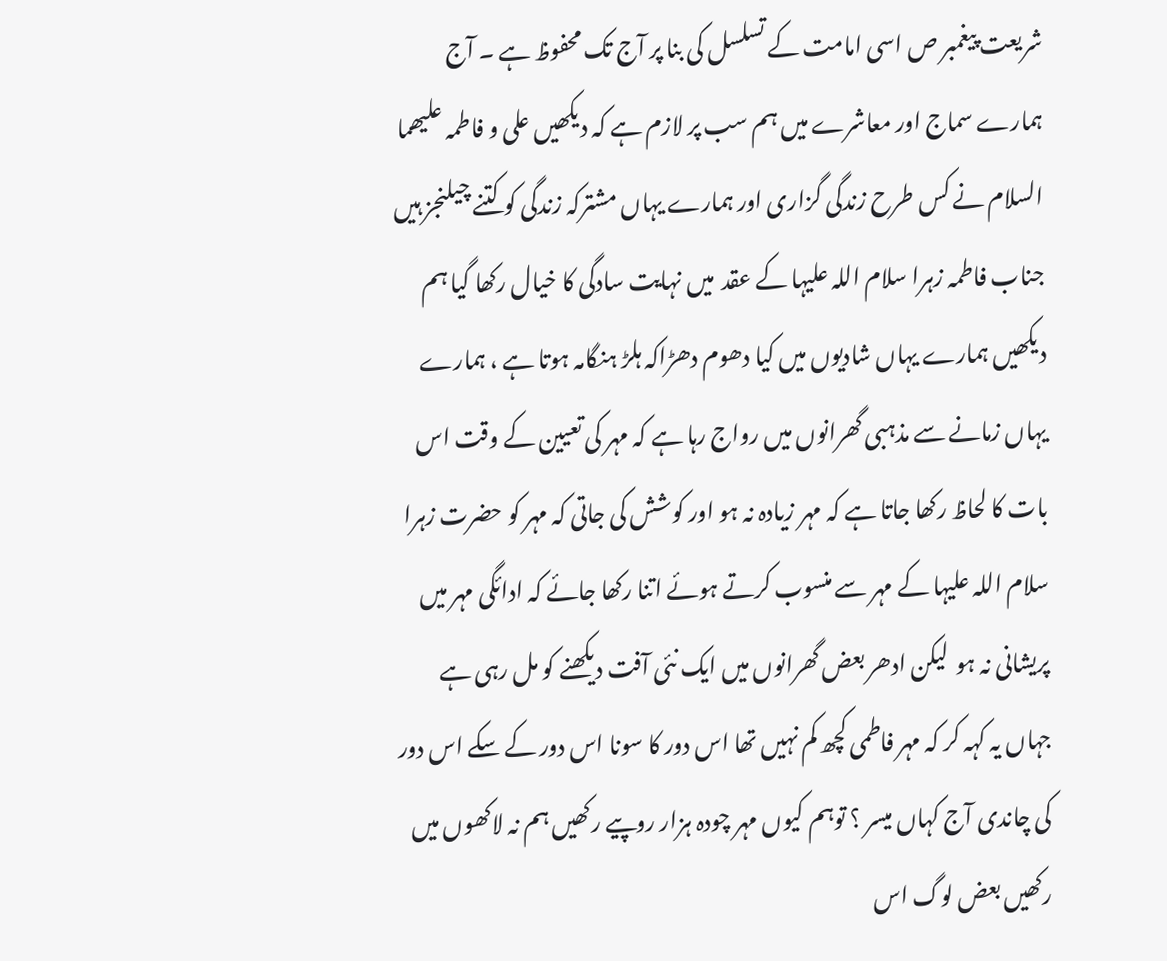شریعت پیغمبر ص اسی امامت کے تسلسل کی بنا پر آج تک محفوظ ہے ۔ آج ہمارے سماج اور معاشرے میں ہم سب پر لازم ہے کہ دیکھیں علی و فاطمہ علیھما السلام نے کس طرح زندگی گزاری اور ہمارے یہاں مشترکہ زندگی کو کتنے چیلنجز ہیں جناب فاطمہ زہرا سلام اللہ علیہا کے عقد  میں نہایت سادگی کا خیال رکھا گیا ہم دیکھیں ہمارے یہاں شادیوں میں کیا دھوم دھڑاکہ ہلڑ ہنگامہ ہوتا ہے ، ہمارے یہاں زمانے سے مذہبی گھرانوں میں رواج رہا ہے کہ مہر کی تعیین کے وقت اس بات کا لحاظ رکھا جاتا ہے کہ مہر زیادہ نہ ہو اور کوشش کی جاتی کہ مہر کو حضرت زہرا سلام اللہ علیہا کے مہر سے منسوب کرتے ہوئے اتنا رکھا جائے کہ ادائگی مہر میں پریشانی نہ ہو  لیکن ادھر بعض گھرانوں میں ایک نئی آفت دیکھنے کو مل رہی ہے  جہاں یہ کہہ کر کہ مہر فاطمی کچھ کم نہیں تھا اس دور کا سونا اس دور کے سکے اس دور کی چاندی آج کہاں میسر ؟ توہم کیوں مہر چودہ ہزار روپیے رکھیں ہم نہ لاکھوں میں رکھیں بعض لوگ اس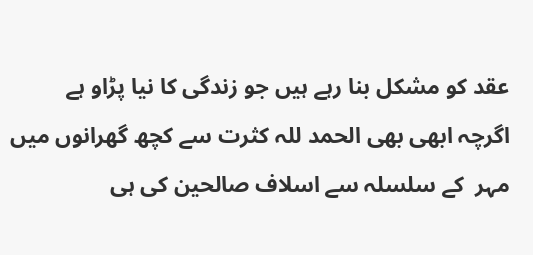عقد کو مشکل بنا رہے ہیں جو زندگی کا نیا پڑاو ہے  اگرچہ ابھی بھی الحمد للہ کثرت سے کچھ گھرانوں میں مہر  کے سلسلہ سے اسلاف صالحین کی ہی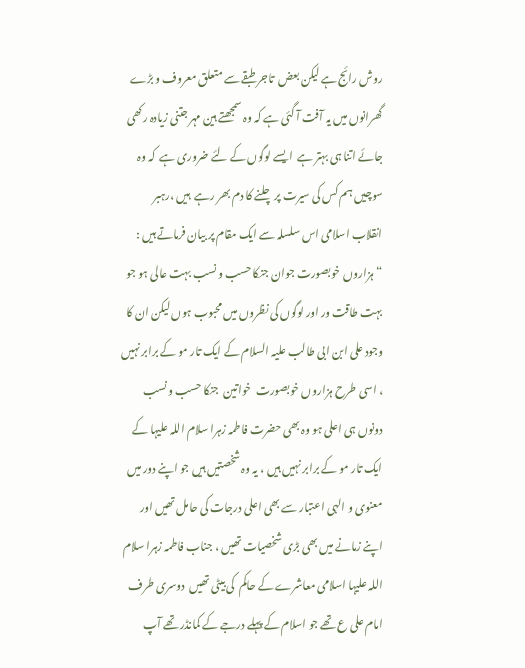روش رائج ہے لیکن بعض  تاجر طبقے سے متعلق معروف و بڑے گھرانوں میں یہ آفت آ گئی ہے کہ وہ سمجھتے ہین مہر جتنی زیادہ رکھی جائے اتنا ہی بہتر ہے  ایسے لوگوں کے لئے ضروری ہے  کہ وہ سوچیں ہم کس کی سیرت پر چلنے کا دم بھر رہے  ہیں ،رہبر انقلاب اسلامی اس سلسلہ سے ایک مقام پر بیان فرماتے ہیں : “ہزاروں خوبصورت جوان جنکا حسب و نسب بہت عالی ہو جو بہت طاقت ور اور لوگوں کی نظروں میں محبوب ہوں لیکن ان کا وجود علی ابن ابی طالب علیہ السلام کے ایک تار مو کے برابر نہیں ، اسی طرح ہزاروں خوبصورت  خواتین  جنکا حسب و نسب دونوں ہی اعلی ہو وہ بھی حضرت فاطمہ زہرا سلام اللہ علیہا کے ایک تار مو کے برابر نہیں ہیں ، یہ وہ شخصتیں ہیں جو اپنے دور میں معنوی و الہی اعتبار سے بھی اعلی درجات کی حامل تھیں اور اپنے زمانے میں بھی بڑی شخصیات تھیں ، جناب فاطمہ زہرا سلام اللہ علیہا اسلامی معاشرے کے حاکم  کی بیٹی تھیں  دوسری طرف امام علی ع تھے جو اسلام کے پہلے درجے کے کمانڈر تھے آپ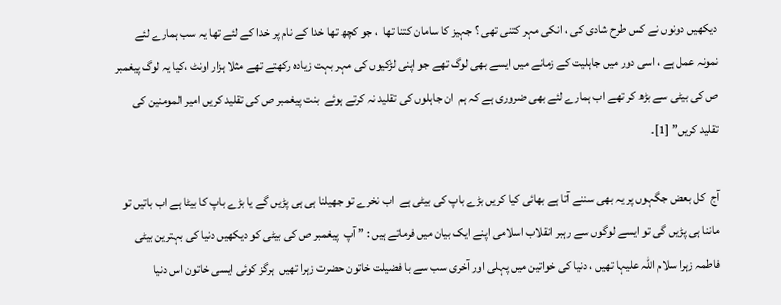دیکھیں دونوں نے کس طرح شادی کی ، انکی مہر کتنی تھی ؟ جہیز کا سامان کتنا تھا  ، جو کچھ تھا خدا کے نام پر خدا کے لئے تھا یہ سب ہمارے لئے نمونہ عمل ہے ، اسی دور میں جاہلیت کے زمانے میں ایسے بھی لوگ تھے جو اپنی لڑکیوں کی مہر بہت زیادہ رکھتے تھے مثلا ہزار اونٹ ،کیا یہ لوگ پیغمبر ص کی بیٹی سے بڑھ کر تھے اب ہمارے لئے بھی ضروری ہے کہ ہم  ان جاہلوں کی تقلید نہ کرتے ہوئے  بنت پیغمبر ص کی تقلید کریں امیر المومنین کی تقلید کریں” [1]۔

آج  کل بعض جگہوں پر یہ بھی سننے آتا ہے بھائی کیا کریں بڑے باپ کی بیٹی ہے  اب نخرے تو جھیلنا ہی ہی پڑیں گے یا بڑے باپ کا بیٹا ہے اب باتیں تو ماننا ہی پڑیں گی تو ایسے لوگوں سے رہبر انقلاب اسلامی اپنے ایک بیان میں فرماتے ہیں : ” آپ  پیغمبر ص کی بیٹی کو دیکھیں دنیا کی بہترین بیٹی  فاطمہ زہرا سلام اللہ علیہا تھیں ، دنیا کی خواتین میں پہلی اور آخری سب سے با فضیلت خاتون حضرت زہرا تھیں  ہرگز کوئی ایسی خاتون اس دنیا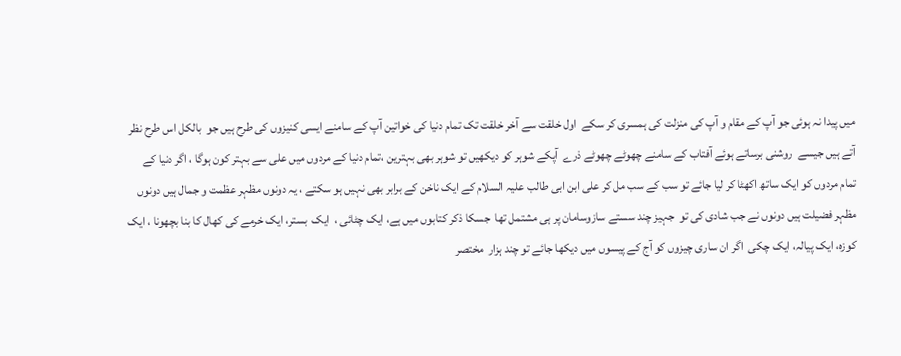میں پیدا نہ ہوئی جو آپ کے مقام و آپ کی منزلت کی ہمسری کر سکے  اول خلقت سے آخر خلقت تک تمام دنیا کی خواتین آپ کے سامنے ایسی کنیزوں کی طرح ہیں جو  بالکل اس طرح نظر آتے ہیں جیسے  روشنی برساتے ہوئے آفتاب کے سامنے چھوٹے چھوٹے ذرے  آپکے شوہر کو دیکھیں تو شوہر بھی بہترین ،تمام دنیا کے مردوں میں علی سے بہتر کون ہوگا ، اگر دنیا کے تمام مردوں کو ایک ساتھ اکھٹا کر لیا جائے تو سب کے سب مل کر علی ابن ابی طالب علیہ السلام کے ایک ناخن کے برابر بھی نہیں ہو سکتے ، یہ دونوں مظہر عظمت و جمال ہیں دونوں مظہر فضیلت ہیں دونوں نے جب شادی کی تو  جہیز چند سستے سازوسامان پر ہی مشتمل تھا  جسکا ذکر کتابوں میں ہے، ایک چٹائی ،  ایک  بستر، ایک خرمے کی کھال کا بنا بچھونا ، ایک کوزہ، ایک پیالہ، ایک چکی  اگر ان ساری چیزوں کو آج کے پیسوں میں دیکھا جائے تو چند ہزار  مختصر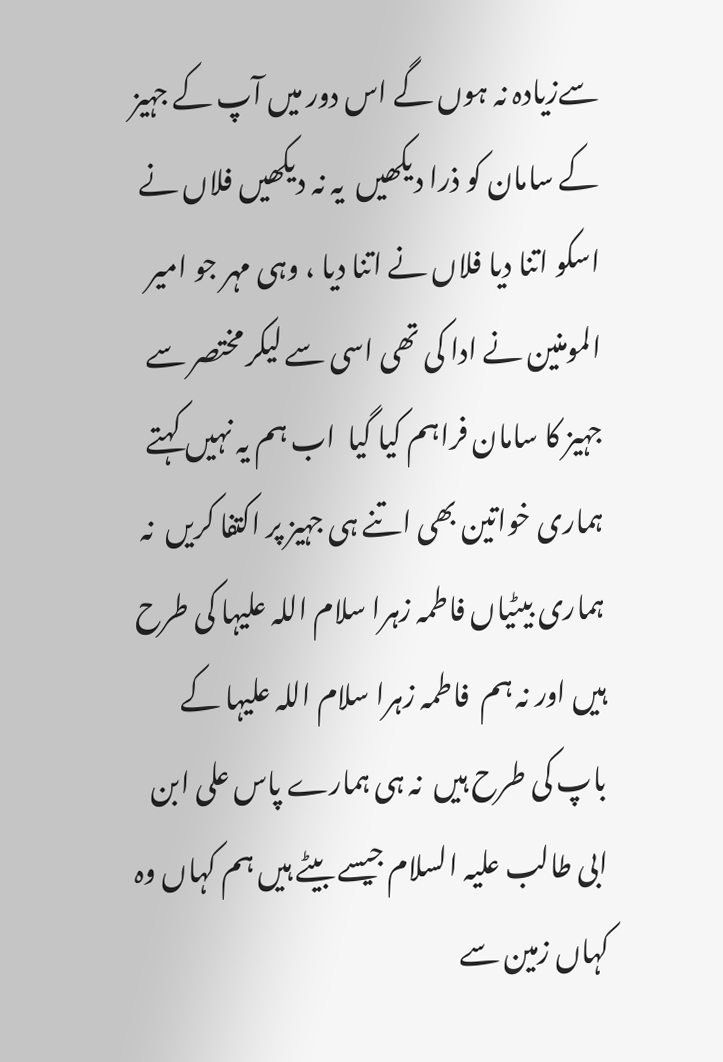سےزیادہ نہ ہوں گے اس دور میں آپ کے جہیز کے سامان کو ذرا دیکھیں  یہ نہ دیکھیں فلاں نے اسکو اتنا دیا فلاں نے اتنا دیا ، وہی مہر جو امیر المومنین نے ادا کی تھی اسی سے لیکر مختصر سے جہیز کا سامان فراہم کیا گیا  اب ہم یہ نہیں کہتے ہماری خواتین بھی اتنے ہی جہیز پر اکتفا کریں  نہ ہماری بیٹیاں فاطمہ زہرا سلام اللہ علیہا کی طرح ہیں اور نہ ہم  فاطمہ زہرا سلام اللہ علیہا کے باپ کی طرح ہیں  نہ ہی ہمارے پاس علی ابن ابی طالب علیہ السلام جیسے بیٹے ہیں ہم کہاں وہ کہاں زمین سے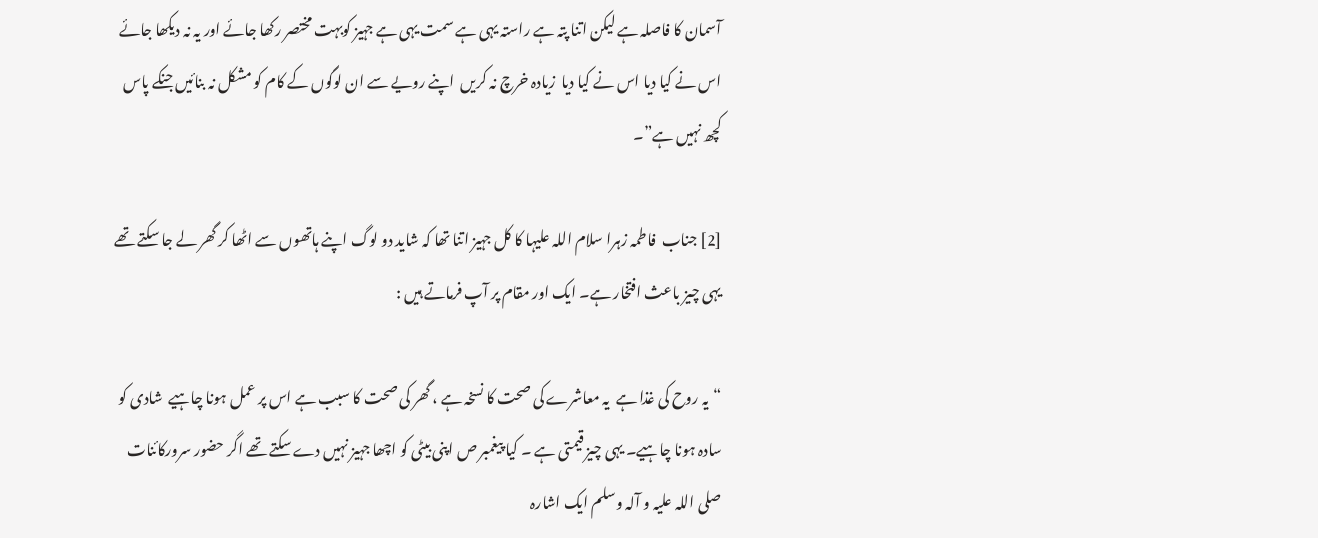آسمان کا فاصلہ ہے لیکن اتنا پتہ ہے راستہ یہی ہے سمت یہی ہے جہیز کوبہت مختصر رکھا جائے اور یہ نہ دیکھا جائے اس نے کیا دیا اس نے کیا دیا  زیادہ خرچ نہ کریں  اپنے رویے سے ان لوگوں کے کام کو مشکل نہ بنائیں جنکے پاس کچھ نہیں ہے”۔

[2] جناب  فاطمہ زہرا سلام اللہ علیہا کا کل جہیز اتنا تھا کہ شاید دو لوگ اپنے ہاتھوں سے اٹھا کر گھر لے جا سکتے تھے یہی چیز باعث افتخار ہے۔ ایک اور مقام پر آپ فرماتے ہیں :

“یہ روح کی غذا ہے  یہ معاشرے کی صحت کا نسخہ ہے ، گھر کی صحت کا سبب ہے اس پر عمل ہونا چاہیے  شادی کو سادہ ہونا چاہیے۔ یہی چیز قیمتی ہے ۔ کیا پیغمبر ص اپنی بیٹی کو اچھا جہیز نہیں دے سکتے تھے اگر حضور سرورکائنات صلی اللہ علیہ و آلہ وسلم ایک اشارہ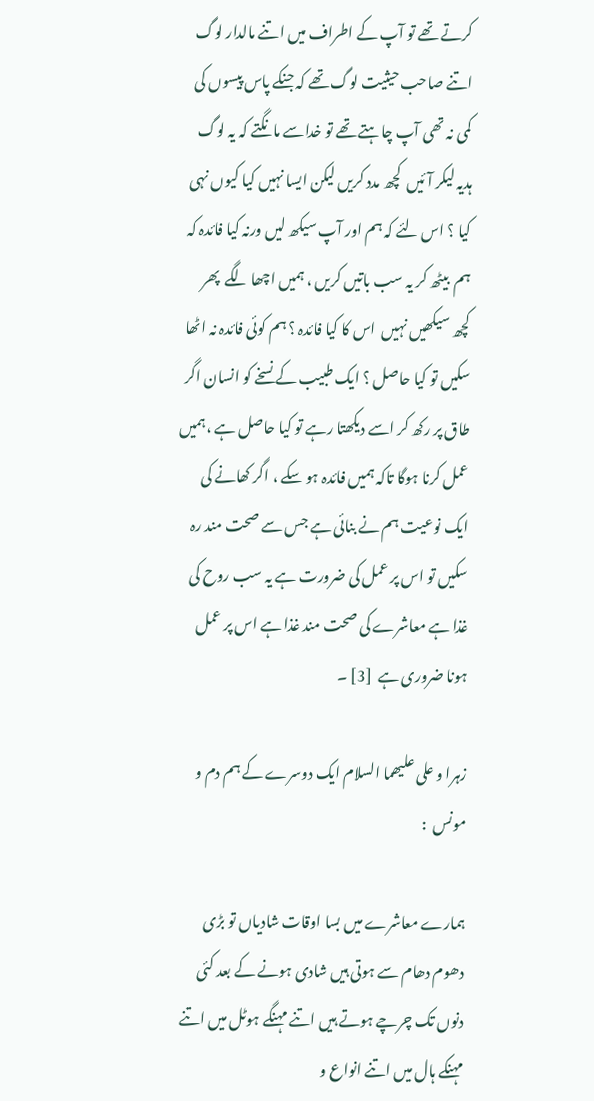کرتے تھے تو آپ کے اطراف میں اتنے مالدار لوگ اتنے صاحب حیثیت لوگ تھے کہ جنکے پاس پیسوں کی کمی نہ تھی آپ چاہتے تھے تو خداسے مانگتے کہ یہ لوگ ہدیہ لیکر آئیں  کچھ مدد کریں لیکن ایسا نہیں کیا کیوں نہی کیا ؟ اس لئے کہ ہم اور آپ سیکھ لیں ورنہ کیا فائدہ کہ ہم  بیٹھ کر یہ سب باتیں کریں ، ہمیں اچھا لگے  پھر کچھ سیکھیں نہیں  اس کا کیا فائدہ ؟ ہم کوئی فائدہ نہ اٹھا سکیں تو کیا حاصل ؟ ایک طبیب کے نسخے کو انسان اگر طاق پر رکھ کر اسے دیکھتا رہے تو کیا حاصل ہے ،ہمیں عمل کرنا ہوگا تاکہ ہمیں فائدہ ہو سکے ، اگر کھانے کی ایک نوعیت ہم نے بنائی ہے جس سے صحت مند رہ سکیں تو اس پر عمل کی ضرورت ہے یہ سب روح کی غذا ہے معاشرے کی صحت مند غذا ہے اس پر عمل ہونا ضروری ہے  [3] ۔

زہرا و علی علیھما السلام ایک دوسرے کے ہم دم و مونس  :

ہمارے معاشرے میں بسا اوقات شادیاں تو بڑی دھوم دھام سے ہوتی ہیں شادی ہونے کے بعد کئی دنوں تک چرچے ہوتے ہیں اتنے مہنگے ہوٹل میں اتنے مہنکے ہال میں اتنے انواع و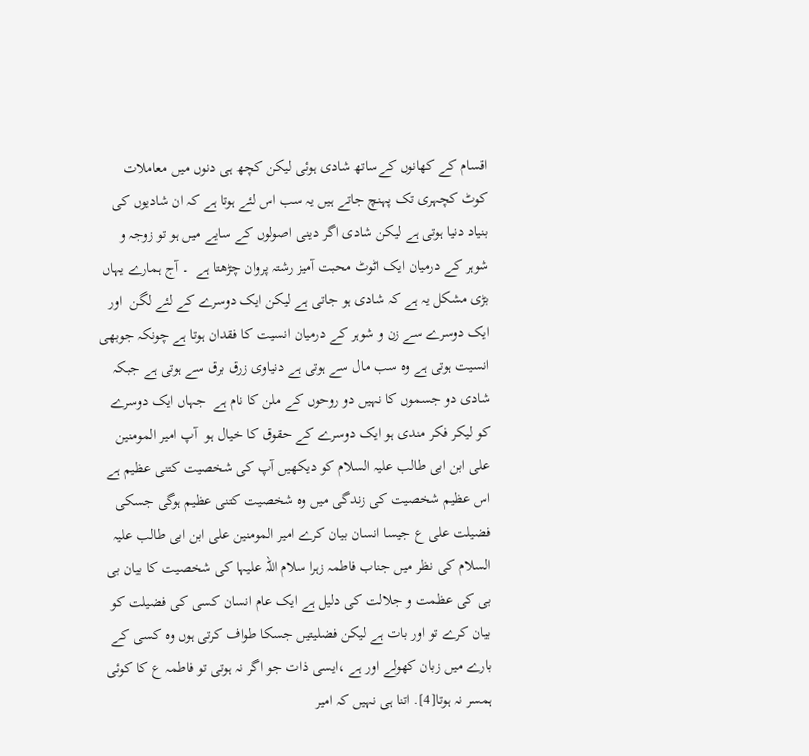اقسام کے کھانوں کےساتھ شادی ہوئی لیکن کچھ ہی دنوں میں معاملات کوٹ کچہری تک پہنچ جاتے ہیں یہ سب اس لئے ہوتا ہے کہ ان شادیوں کی بنیاد دنیا ہوتی ہے لیکن شادی اگر دینی اصولوں کے سایے میں ہو تو زوجہ و شوہر کے درمیان ایک اٹوٹ محبت آمیز رشتہ پروان چڑھتا ہے  ۔ آج ہمارے یہاں بڑی مشکل یہ ہے کہ شادی ہو جاتی ہے لیکن ایک دوسرے کے لئے لگن  اور ایک دوسرے سے زن و شوہر کے درمیان انسیت کا فقدان ہوتا ہے چونکہ جوبھی انسیت ہوتی ہے وہ سب مال سے ہوتی ہے دنیاوی زرق برق سے ہوتی ہے جبکہ شادی دو جسموں کا نہیں دو روحوں کے ملن کا نام ہے  جہاں ایک دوسرے کو لیکر فکر مندی ہو ایک دوسرے کے حقوق کا خیال ہو  آپ امیر المومنین علی ابن ابی طالب علیہ السلام کو دیکھیں آپ کی شخصیت کتنی عظیم ہے اس عظیم شخصیت کی زندگی میں وہ شخصیت کتنی عظیم ہوگی جسکی فضیلت علی ع جیسا انسان بیان کرے امیر المومنین علی ابن ابی طالب علیہ السلام کی نظر میں جناب فاطمہ زہرا سلام اللہ علیہا کی شخصیت کا بیان بی بی کی عظمت و جلالت کی دلیل ہے ایک عام انسان کسی کی فضیلت کو بیان کرے تو اور بات ہے لیکن فضلیتیں جسکا طواف کرتی ہوں وہ کسی کے بارے میں زبان کھولے اور ہے ،ایسی ذات جو اگر نہ ہوتی تو فاطمہ ع کا کوئی ہمسر نہ ہوتا[4]. اتنا ہی نہیں کہ امیر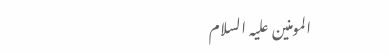المومنین علیہ السلام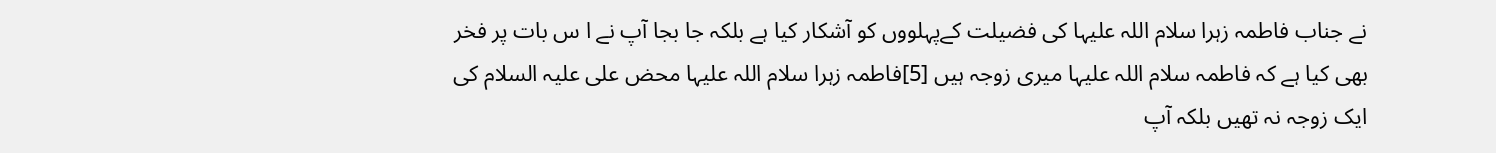نے جناب فاطمہ زہرا سلام اللہ علیہا کی فضیلت کےپہلووں کو آشکار کیا ہے بلکہ جا بجا آپ نے ا س بات پر فخر بھی کیا ہے کہ فاطمہ سلام اللہ علیہا میری زوجہ ہیں [5]فاطمہ زہرا سلام اللہ علیہا محض علی علیہ السلام کی ایک زوجہ نہ تھیں بلکہ آپ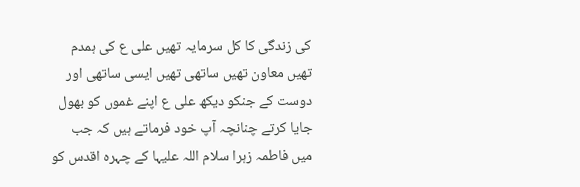کی زندگی کا کل سرمایہ تھیں علی ع کی ہمدم تھیں معاون تھیں ساتھی تھیں ایسی ساتھی اور دوست کے جنکو دیکھ علی ع اپنے غموں کو بھول جایا کرتے چنانچہ آپ خود فرماتے ہیں کہ جب میں فاطمہ زہرا سلام اللہ علیہا کے چہرہ اقدس کو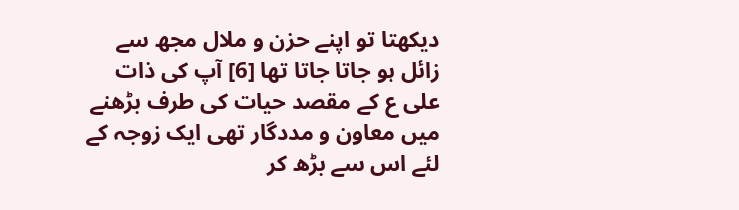دیکھتا تو اپنے حزن و ملال مجھ سے زائل ہو جاتا جاتا تھا [6] آپ کی ذات علی ع کے مقصد حیات کی طرف بڑھنے میں معاون و مددگار تھی ایک زوجہ کے لئے اس سے بڑھ کر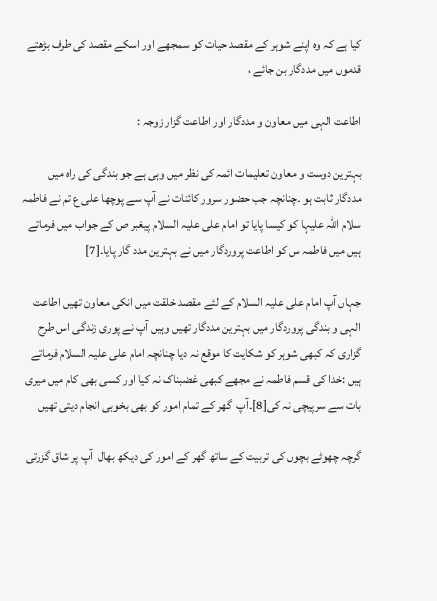کیا ہے کہ وہ اپنے شوہر کے مقصد حیات کو سمجھے اور اسکے مقصد کی طرف بڑھتے قدموں میں مددگار بن جائے ،

اطاعت الہی میں معاون و مددگار اور اطاعت گزار زوجہ :

بہترین دوست و معاون تعلیمات ائمہ کی نظر میں وہی ہے جو بندگی کی راہ میں مددگار ثابت ہو ۔چنانچہ جب حضور سرور کائنات نے آپ سے پوچھا علی ع تم نے فاطمہ سلام اللہ علیہا کو کیسا پایا تو امام علی علیہ السلام پیغبر ص کے جواب میں فرماتے ہیں میں فاطمہ س کو اطاعت پروردگار میں نے بہترین مدد گار پایا۔[7]

جہاں آپ امام علی علیہ السلام کے لئے مقصد خلقت میں انکی معاون تھیں اطاعت الہی و بندگی پروردگار میں بہترین مددگار تھیں وہیں آپ نے پوری زندگی اس طرح گزاری کہ کبھی شوہر کو شکایت کا موقع نہ دیا چنانچہ امام علی علیہ السلام فرماتے ہیں :خدا کی قسم فاطمہ نے مجھے کبھی غضبناک نہ کیا اور کسی بھی کام میں میری بات سے سرپیچی نہ کی[8]۔آپ  گھر کے تمام امور کو بھی بخوبی انجام دیتی تھیں

گرچہ چھوٹے بچوں کی تربیت کے ساتھ گھر کے امور کی دیکھ بھال  آپ پر شاق گزرتی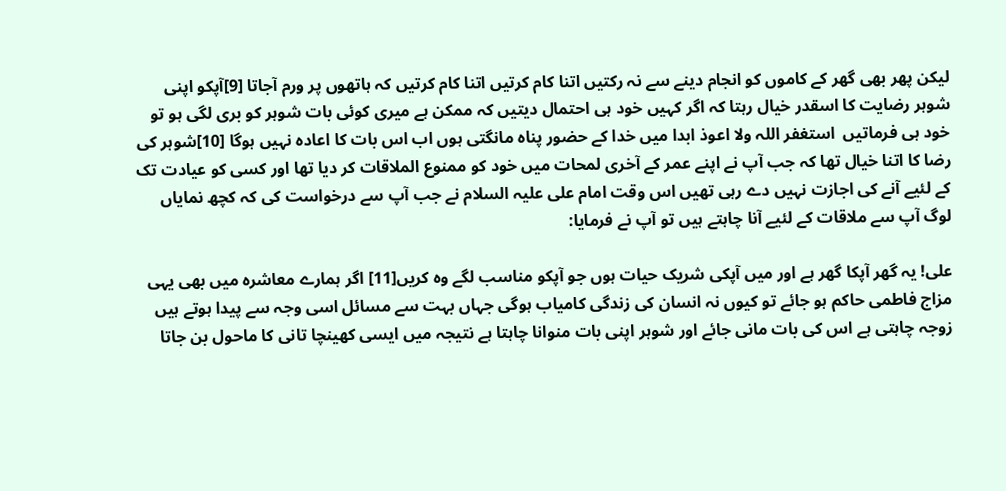لیکن پھر بھی گھر کے کاموں کو انجام دینے سے نہ رکتیں اتنا کام کرتیں اتنا کام کرتیں کہ ہاتھوں پر ورم آجاتا [9]آپکو اپنی شوہر رضایت کا اسقدر خیال رہتا کہ اگر کہیں خود ہی احتمال دیتیں کہ ممکن ہے میری کوئی بات شوہر کو بری لگی ہو تو خود ہی فرماتیں  استغفر اللہ ولا اعوذ ابدا میں خدا کے حضور پناہ مانگتی ہوں اب اس بات کا اعادہ نہیں ہوگا [10]شوہر کی رضا کا اتنا خیال تھا کہ جب آپ نے اپنے عمر کے آخری لمحات میں خود کو ممنوع الملاقات کر دیا تھا اور کسی کو عیادت تک کے لئیے آنے کی اجازت نہیں دے رہی تھیں اس وقت امام علی علیہ السلام نے جب آپ سے درخواست کی کہ کچھ نمایاں لوگ آپ سے ملاقات کے لئیے آنا چاہتے ہیں تو آپ نے فرمایا:

علی! یہ گھر آپکا گھر ہے اور میں آپکی شریک حیات ہوں جو آپکو مناسب لگے وہ کریں[11] اگر ہمارے معاشرہ میں بھی یہی مزاج فاطمی حاکم ہو جائے تو کیوں نہ انسان کی زندگی کامیاب ہوگی جہاں بہت سے مسائل اسی وجہ سے پیدا ہوتے ہیں زوجہ چاہتی ہے اس کی بات مانی جائے اور شوہر اپنی بات منوانا چاہتا ہے نتیجہ میں ایسی کھینچا تانی کا ماحول بن جاتا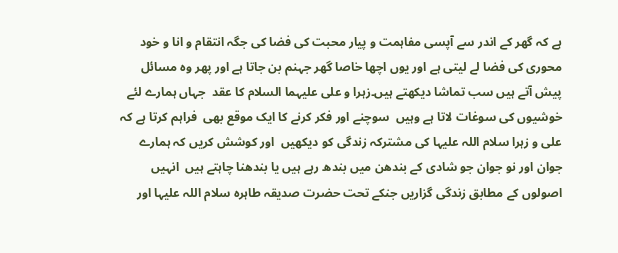ہے کہ گھر کے اندر سے آپسی مفاہمت و پیار محبت کی فضا کی جگہ انتقام و انا و خود محوری کی فضا لے لیتی ہے اور یوں اچھا خاصا گھر جہنم بن جاتا ہے اور پھر وہ مسائل پیش آتے ہیں سب تماشا دیکھتے ہیں۔زہرا و علی علیہما السلام کا عقد  جہاں ہمارے لئے خوشیوں کی سوغات لاتا ہے وہیں  سوچنے اور فکر کرنے کا ایک موقع بھی  فراہم کرتا ہے کہ علی و زہرا سلام اللہ علیہا کی مشترکہ زندگی کو دیکھیں  اور کوشش کریں کہ ہمارے جوان اور نو جوان جو شادی کے بندھن میں بندھ رہے ہیں یا بندھنا چاہتے ہیں  انہیں اصولوں کے مطابق زندگی گزاریں جنکے تحت حضرت صدیقہ طاہرہ سلام اللہ علیہا اور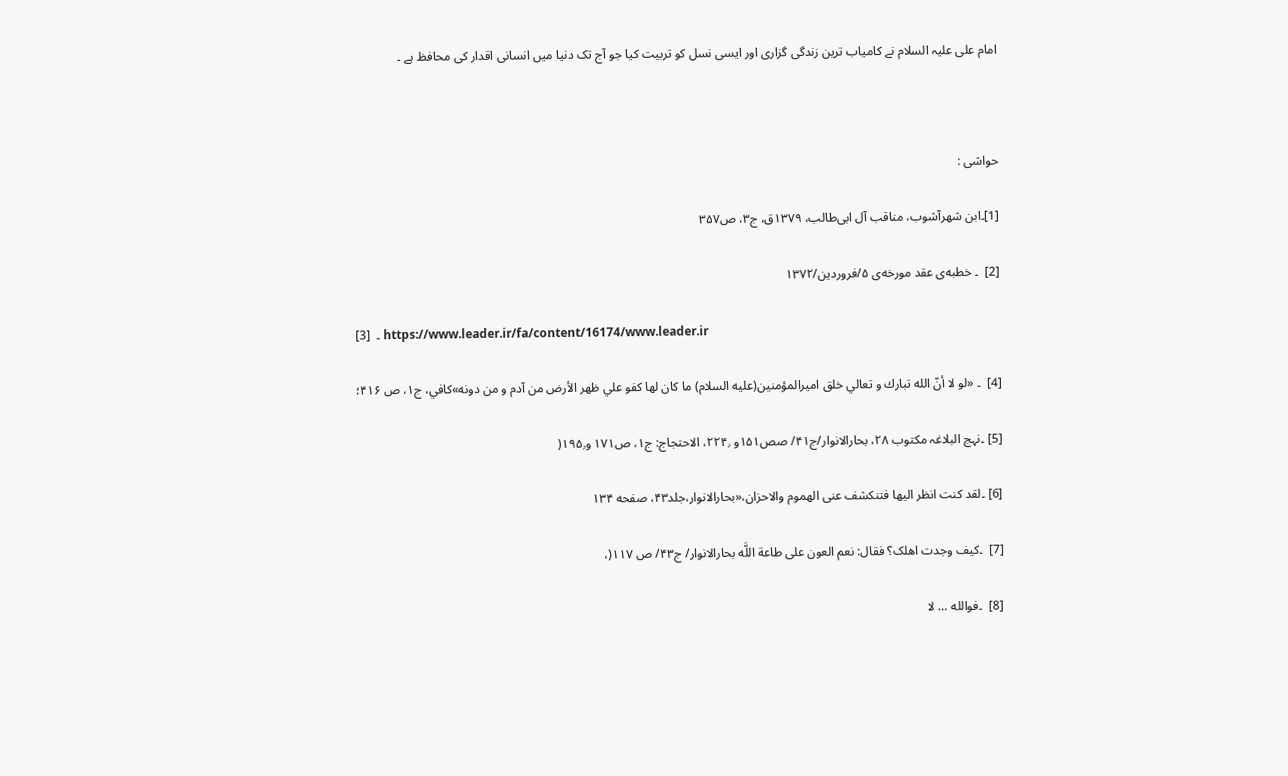امام علی علیہ السلام نے کامیاب ترین زندگی گزاری اور ایسی نسل کو تربیت کیا جو آج تک دنیا میں انسانی اقدار کی محافظ ہے ۔



حواشی :

[1]۔ابن شهرآشوب، مناقب آل ابی‌طالب، ۱۳۷۹ق، ج۳، ص۳۵۷

[2]  ۔ خطبه‌ی عقد مورخه‌ی ۵/فروردین/۱۳۷۲

[3]  ۔ https://www.leader.ir/fa/content/16174/www.leader.ir

[4]  ۔ «لو لا أنّ الله تبارك و تعالي خلق اميرالمؤمنين(عليه السلام) ما كان لها كفو علي ظهر الأرض من آدم و من دونه»كافي، ج۱، ص ۴۱۶؛

[5] ۔نہج البلاغہ مکتوب ۲۸، بحارالانوار/ج۴۱/ صص۱۵۱و ۲۲۴٫، الاحتجاج: ج۱، ص۱۷۱ و۱۹۵٫(

[6] ۔لقد کنت انظر الیها فتنکشف عنی الهموم والاحزان،«بحارالانوار،جلد۴۳، صفحه ۱۳۴

[7]  ۔کیف وجدت اهلک؟ فقال: نعم العون علی طاعة اللَّه بحارالانوار/ ج۴۳/ ص ۱۱۷(،

[8]  ۔فوالله … لا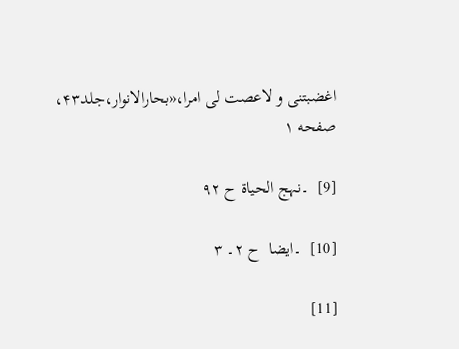اغضبتنی و لاعصت لی امرا،«بحارالانوار،جلد۴۳، صفحه ۱

[9]  ۔نہج الحیاۃ ح ۹۲

[10]  ۔ایضا  ح ۲۔ ۳

[11]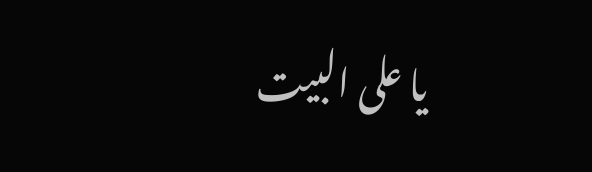یا علی البیت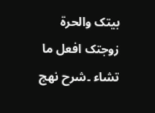بیتک والحرۃ زوجتک افعل ما تشاء ۔شرح نھج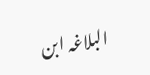البلاغہ ابن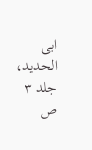ابی الحدید، جلد ۳ ص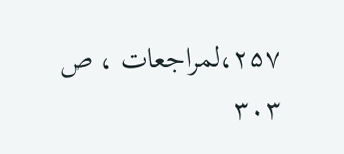۲۵۷،لمراجعات ، ص ۳۰۳